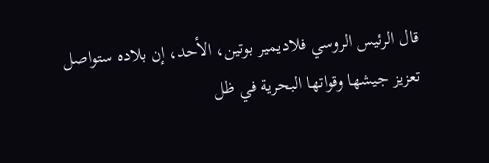قال الرئيس الروسي فلاديمير بوتين، الأحد، إن بلاده ستواصل تعزيز جيشها وقواتها البحرية في ظل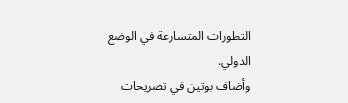التطورات المتسارعة في الوضع الدولي.
وأضاف بوتين في تصريحات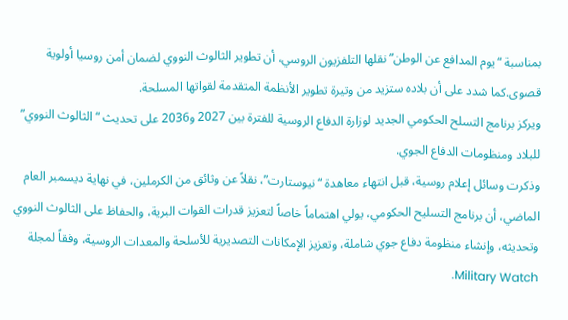بمناسبة “يوم المدافع عن الوطن” نقلها التلفزيون الروسي، أن تطوير الثالوث النووي لضمان أمن روسيا أولوية قصوى.كما شدد على أن بلاده ستزيد من وتيرة تطوير الأنظمة المتقدمة لقواتها المسلحة.
ويركز برنامج التسلح الحكومي الجديد لوزارة الدفاع الروسية للفترة بين 2027 و2036 على تحديث “الثالوث النووي” للبلاد ومنظومات الدفاع الجوي.
وذكرت وسائل إعلام روسية، قبل انتهاء معاهدة “نيوستارت”، نقلاً عن وثائق من الكرملين، في نهاية ديسمبر العام الماضي، أن برنامج التسليح الحكومي، يولي اهتماماً خاصاً لتعزيز قدرات القوات البرية، والحفاظ على الثالوث النووي وتحديثه، وإنشاء منظومة دفاع جوي شاملة، وتعزيز الإمكانات التصديرية للأسلحة والمعدات الروسية، وفقاً لمجلة Military Watch.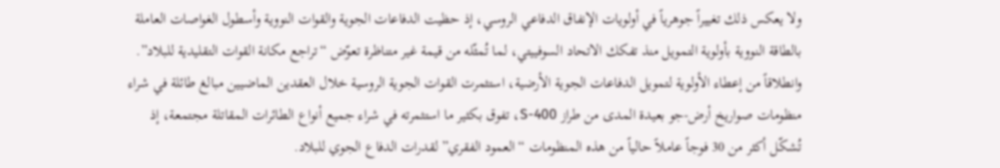ولا يعكس ذلك تغييراً جوهرياً في أولويات الإنفاق الدفاعي الروسي، إذ حظيت الدفاعات الجوية والقوات النووية وأسطول الغواصات العاملة بالطاقة النووية بأولوية التمويل منذ تفكك الاتحاد السوفييتي، لما تُمثّله من قيمة غير متناظرة تعوّض “تراجع مكانة القوات التقليدية للبلاد”.
وانطلاقاً من إعطاء الأولوية لتمويل الدفاعات الجوية الأرضية، استثمرت القوات الجوية الروسية خلال العقدين الماضيين مبالغ طائلة في شراء منظومات صواريخ أرض-جو بعيدة المدى من طراز S-400، تفوق بكثير ما استثمرته في شراء جميع أنواع الطائرات المقاتلة مجتمعة، إذ تُشكّل أكثر من 30 فوجاً عاملاً حالياً من هذه المنظومات “العمود الفقري” لقدرات الدفاع الجوي للبلاد.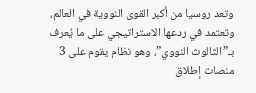وتعد روسيا من أكبر القوى النووية في العالم، وتعتمد في ردعها الاستراتيجي على ما يُعرف بـ”الثالوث النووي”، وهو نظام يقوم على 3 منصات إطلاق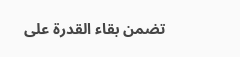تضمن بقاء القدرة على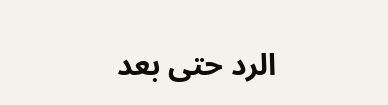الرد حتى بعد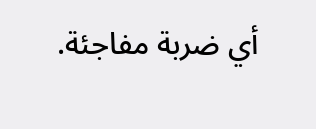أي ضربة مفاجئة.